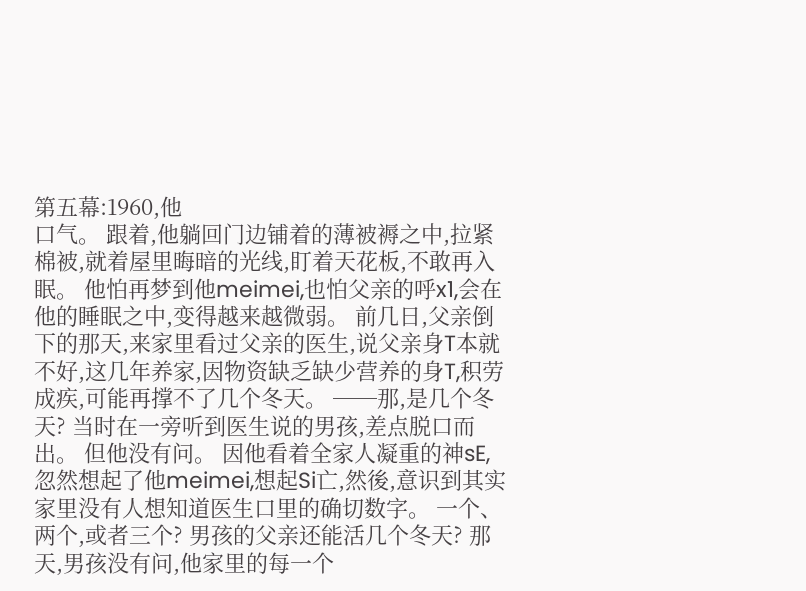第五幕:1960,他
口气。 跟着,他躺回门边铺着的薄被褥之中,拉紧棉被,就着屋里晦暗的光线,盯着天花板,不敢再入眠。 他怕再梦到他meimei,也怕父亲的呼x1,会在他的睡眠之中,变得越来越微弱。 前几日,父亲倒下的那天,来家里看过父亲的医生,说父亲身T本就不好,这几年养家,因物资缺乏缺少营养的身T,积劳成疾,可能再撑不了几个冬天。 ──那,是几个冬天? 当时在一旁听到医生说的男孩,差点脱口而出。 但他没有问。 因他看着全家人凝重的神sE,忽然想起了他meimei,想起Si亡,然後,意识到其实家里没有人想知道医生口里的确切数字。 一个、两个,或者三个? 男孩的父亲还能活几个冬天? 那天,男孩没有问,他家里的每一个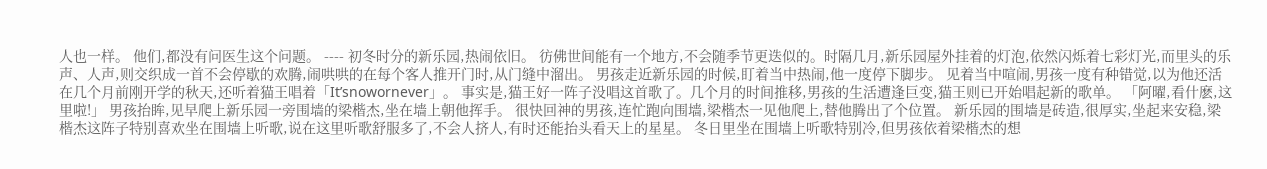人也一样。 他们,都没有问医生这个问题。 ---- 初冬时分的新乐园,热闹依旧。 彷佛世间能有一个地方,不会随季节更迭似的。时隔几月,新乐园屋外挂着的灯泡,依然闪烁着七彩灯光,而里头的乐声、人声,则交织成一首不会停歇的欢腾,闹哄哄的在每个客人推开门时,从门缝中溜出。 男孩走近新乐园的时候,盯着当中热闹,他一度停下脚步。 见着当中喧闹,男孩一度有种错觉,以为他还活在几个月前刚开学的秋天,还听着猫王唱着「It’snowornever」。 事实是,猫王好一阵子没唱这首歌了。几个月的时间推移,男孩的生活遭逢巨变,猫王则已开始唱起新的歌单。 「阿曜,看什麽,这里啦!」 男孩抬眸,见早爬上新乐园一旁围墙的梁楷杰,坐在墙上朝他挥手。 很快回神的男孩,连忙跑向围墙,梁楷杰一见他爬上,替他腾出了个位置。 新乐园的围墙是砖造,很厚实,坐起来安稳,梁楷杰这阵子特别喜欢坐在围墙上听歌,说在这里听歌舒服多了,不会人挤人,有时还能抬头看天上的星星。 冬日里坐在围墙上听歌特别冷,但男孩依着梁楷杰的想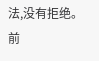法,没有拒绝。 前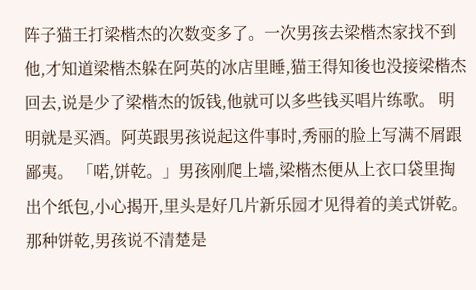阵子猫王打梁楷杰的次数变多了。一次男孩去梁楷杰家找不到他,才知道梁楷杰躲在阿英的冰店里睡,猫王得知後也没接梁楷杰回去,说是少了梁楷杰的饭钱,他就可以多些钱买唱片练歌。 明明就是买酒。阿英跟男孩说起这件事时,秀丽的脸上写满不屑跟鄙夷。 「喏,饼乾。」男孩刚爬上墙,梁楷杰便从上衣口袋里掏出个纸包,小心揭开,里头是好几片新乐园才见得着的美式饼乾。 那种饼乾,男孩说不清楚是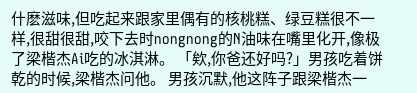什麽滋味,但吃起来跟家里偶有的核桃糕、绿豆糕很不一样,很甜很甜,咬下去时nongnong的N油味在嘴里化开,像极了梁楷杰Ai吃的冰淇淋。 「欸,你爸还好吗?」男孩吃着饼乾的时候,梁楷杰问他。 男孩沉默,他这阵子跟梁楷杰一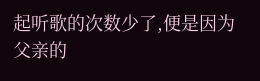起听歌的次数少了,便是因为父亲的